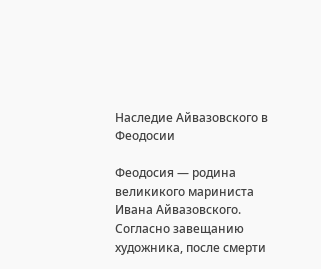Наследие Айвазовского в Феодосии

Феодосия — родина великикого мариниста Ивана Айвазовского. Согласно завещанию художника, после смерти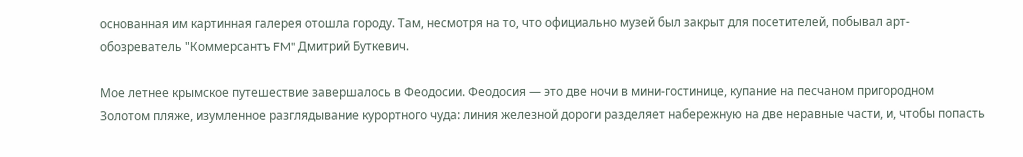основанная им картинная галерея отошла городу. Там, несмотря на то, что официально музей был закрыт для посетителей, побывал арт-обозреватель "Коммерсантъ FM" Дмитрий Буткевич.

Мое летнее крымское путешествие завершалось в Феодосии. Феодосия — это две ночи в мини-гостинице, купание на песчаном пригородном Золотом пляже, изумленное разглядывание курортного чуда: линия железной дороги разделяет набережную на две неравные части, и, чтобы попасть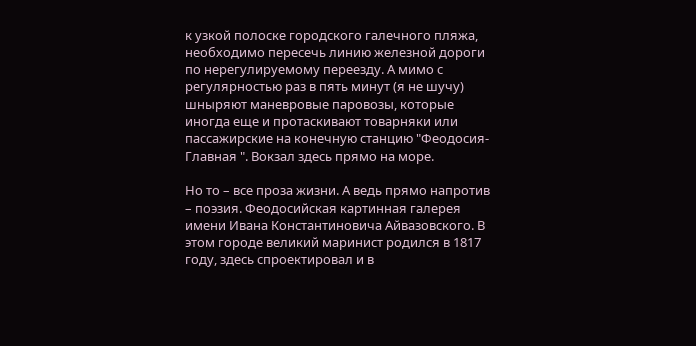к узкой полоске городского галечного пляжа, необходимо пересечь линию железной дороги по нерегулируемому переезду. А мимо с регулярностью раз в пять минут (я не шучу) шныряют маневровые паровозы, которые иногда еще и протаскивают товарняки или пассажирские на конечную станцию "Феодосия-Главная ". Вокзал здесь прямо на море.

Но то – все проза жизни. А ведь прямо напротив – поэзия. Феодосийская картинная галерея имени Ивана Константиновича Айвазовского. В этом городе великий маринист родился в 1817 году, здесь спроектировал и в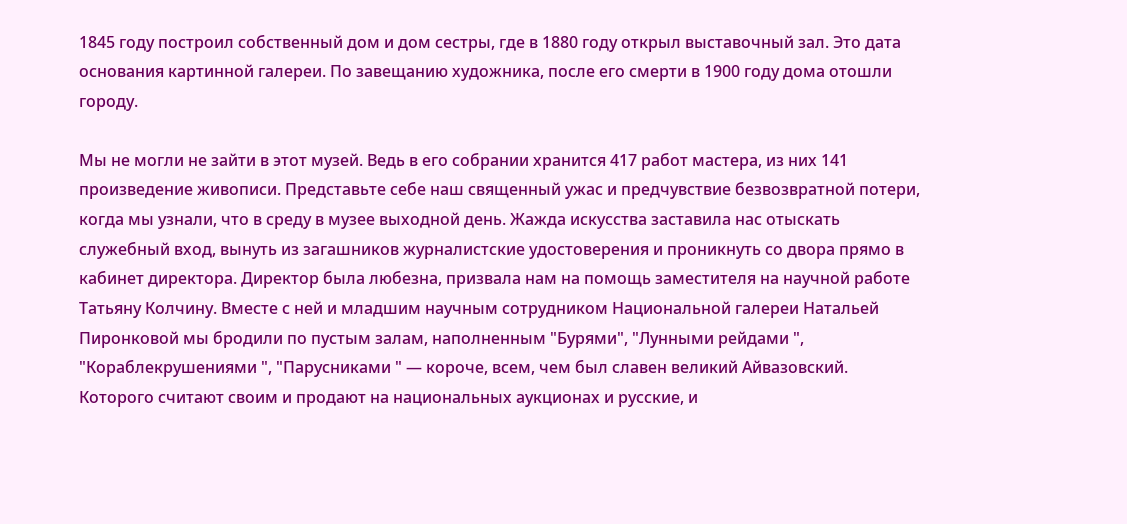1845 году построил собственный дом и дом сестры, где в 1880 году открыл выставочный зал. Это дата основания картинной галереи. По завещанию художника, после его смерти в 1900 году дома отошли городу.

Мы не могли не зайти в этот музей. Ведь в его собрании хранится 417 работ мастера, из них 141 произведение живописи. Представьте себе наш священный ужас и предчувствие безвозвратной потери, когда мы узнали, что в среду в музее выходной день. Жажда искусства заставила нас отыскать служебный вход, вынуть из загашников журналистские удостоверения и проникнуть со двора прямо в кабинет директора. Директор была любезна, призвала нам на помощь заместителя на научной работе Татьяну Колчину. Вместе с ней и младшим научным сотрудником Национальной галереи Натальей Пиронковой мы бродили по пустым залам, наполненным "Бурями", "Лунными рейдами ", "Кораблекрушениями ", "Парусниками " — короче, всем, чем был славен великий Айвазовский. Которого считают своим и продают на национальных аукционах и русские, и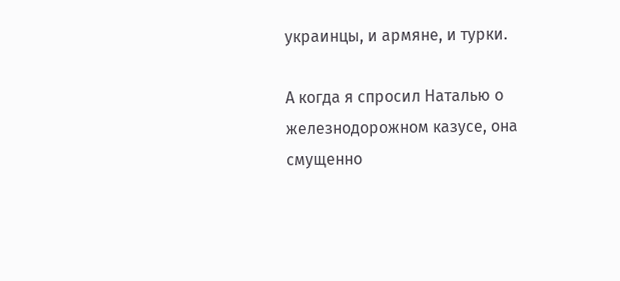украинцы, и армяне, и турки.

А когда я спросил Наталью о железнодорожном казусе, она смущенно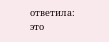ответила: это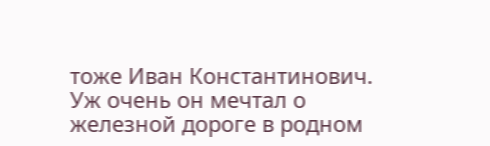тоже Иван Константинович. Уж очень он мечтал о железной дороге в родном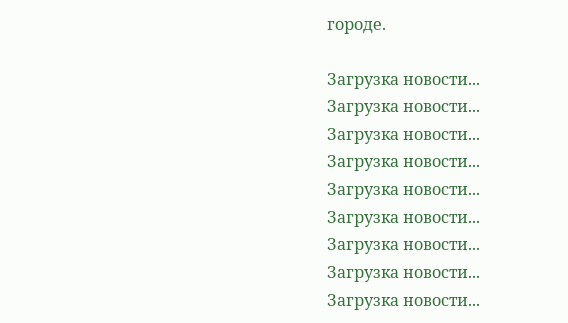городе.

Загрузка новости...
Загрузка новости...
Загрузка новости...
Загрузка новости...
Загрузка новости...
Загрузка новости...
Загрузка новости...
Загрузка новости...
Загрузка новости...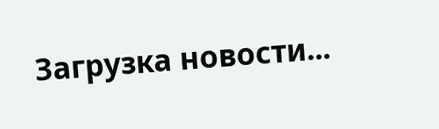Загрузка новости...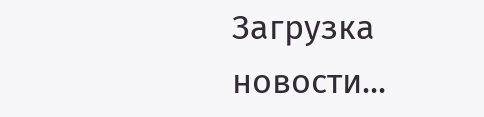Загрузка новости...